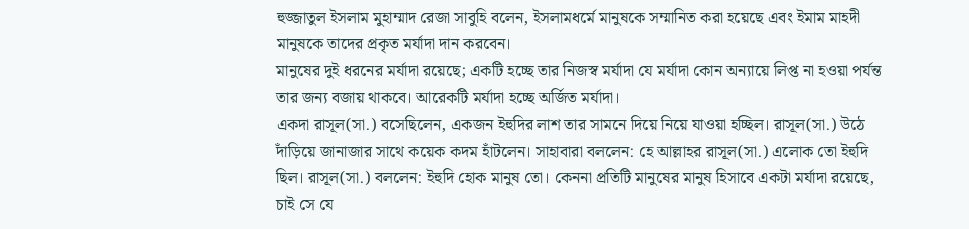হুজ্জাতুল ইসলাম মুহাম্মাদ রেজা সাবুহি বলেন, ইসলামধর্মে মানুষকে সম্মানিত করা হয়েছে এবং ইমাম মাহদী মানুষকে তাদের প্রকৃত মর্যাদা দান করবেন।
মানুষের দুই ধরনের মর্যাদা রয়েছে; একটি হচ্ছে তার নিজস্ব মর্যাদা যে মর্যাদা কোন অন্যায়ে লিপ্ত না হওয়া পর্যন্ত তার জন্য বজায় থাকবে। আরেকটি মর্যাদা হচ্ছে অর্জিত মর্যাদা।
একদা রাসূল(সা.) বসেছিলেন, একজন ইহুদির লাশ তার সামনে দিয়ে নিয়ে যাওয়া হচ্ছিল। রাসূল(সা.) উঠে দাঁড়িয়ে জানাজার সাথে কয়েক কদম হাঁটলেন। সাহাবারা বললেন: হে আল্লাহর রাসূল(সা.) এলোক তো ইহুদি ছিল। রাসূল(সা.) বললেন: ইহুদি হোক মানুষ তো। কেননা প্রতিটি মানুষের মানুষ হিসাবে একটা মর্যাদা রয়েছে, চাই সে যে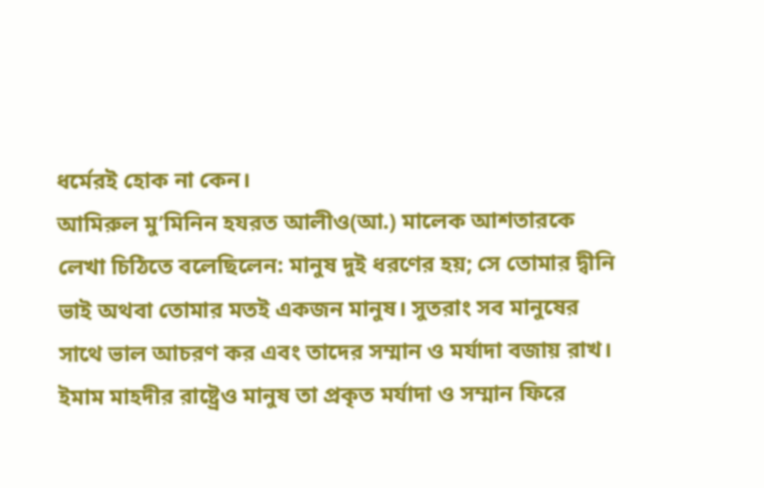ধর্মেরই হোক না কেন।
আমিরুল মু’মিনিন হযরত আলীও(আ.) মালেক আশতারকে লেখা চিঠিতে বলেছিলেন: মানুষ দুই ধরণের হয়; সে তোমার দ্বীনি ভাই অথবা তোমার মতই একজন মানুষ। সুতরাং সব মানুষের সাথে ভাল আচরণ কর এবং তাদের সম্মান ও মর্যাদা বজায় রাখ।
ইমাম মাহদীর রাষ্ট্রেও মানুষ তা প্রকৃত মর্যাদা ও সম্মান ফিরে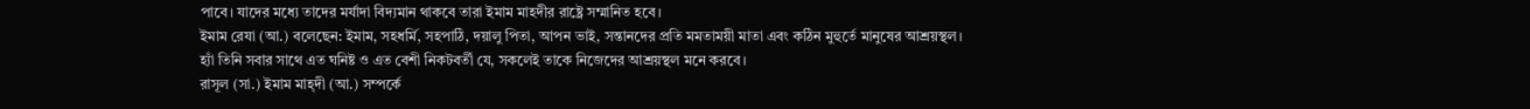পাবে। যাদের মধ্যে তাদের মর্যাদা বিদ্যমান থাকবে তারা ইমাম মাহদীর রাষ্ট্রে সম্মানিত হবে।
ইমাম রেযা (আ.) বলেছেন: ইমাম, সহধর্মি, সহপাঠি, দয়ালু পিতা, আপন ভাই, সন্তানদের প্রতি মমতাময়ী মাতা এবং কঠিন মুহুর্তে মানুষের আশ্রয়স্থল।
হ্যাঁ তিনি সবার সাথে এত ঘনিষ্ট ও এত বেশী নিকটবর্তী যে, সকলেই তাকে নিজেদের আশ্রয়স্থল মনে করবে।
রাসূল (সা.) ইমাম মাহ্দী (আ.) সম্পর্কে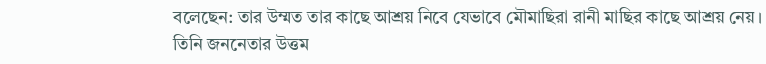বলেছেন: তার উম্মত তার কাছে আশ্রয় নিবে যেভাবে মৌমাছিরা রানী মাছির কাছে আশ্রয় নেয়।
তিনি জননেতার উত্তম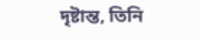দৃষ্টান্ত, তিনি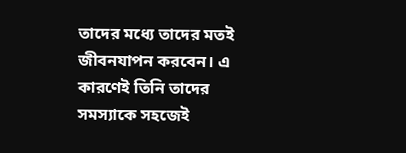তাদের মধ্যে তাদের মতই জীবনযাপন করবেন। এ কারণেই তিনি তাদের সমস্যাকে সহজেই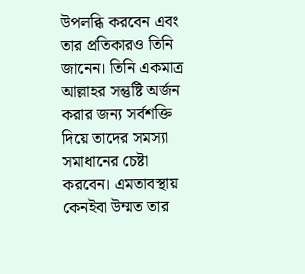উপলব্ধি করবেন এবং তার প্রতিকারও তিনি জানেন। তিনি একমাত্র আল্লাহর সন্তুষ্টি অর্জন করার জন্য সর্বশক্তি দিয়ে তাদের সমস্যা সমাধানের চেষ্টা করবেন। এমতাবস্থায় কেনইবা উম্মত তার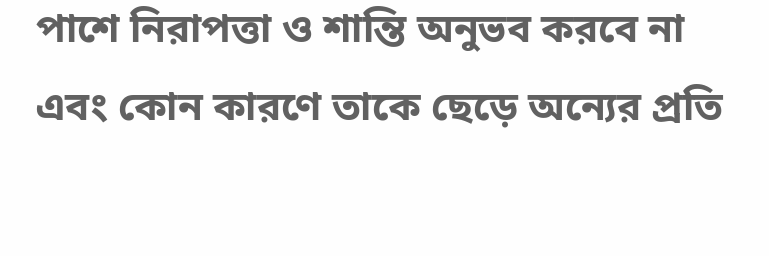পাশে নিরাপত্তা ও শান্তি অনুভব করবে না এবং কোন কারণে তাকে ছেড়ে অন্যের প্রতি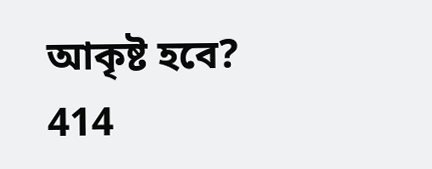আকৃষ্ট হবে?
414